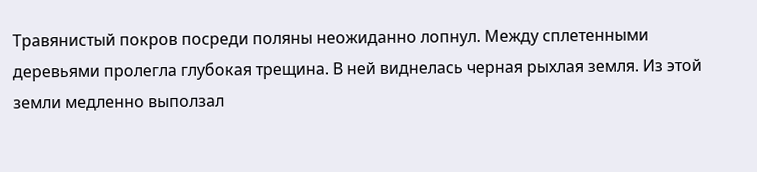Травянистый покров посреди поляны неожиданно лопнул. Между сплетенными деревьями пролегла глубокая трещина. В ней виднелась черная рыхлая земля. Из этой земли медленно выползал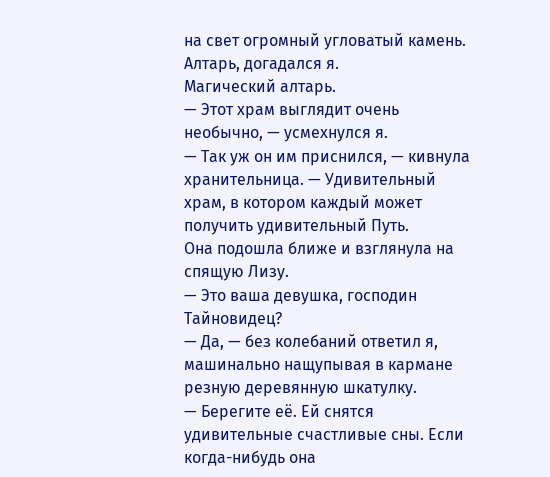на свет огромный угловатый камень.
Алтарь, догадался я.
Магический алтарь.
— Этот храм выглядит очень необычно, — усмехнулся я.
— Так уж он им приснился, — кивнула хранительница. — Удивительный храм, в котором каждый может получить удивительный Путь.
Она подошла ближе и взглянула на спящую Лизу.
— Это ваша девушка, господин Тайновидец?
— Да, — без колебаний ответил я, машинально нащупывая в кармане резную деревянную шкатулку.
— Берегите её. Ей снятся удивительные счастливые сны. Если когда-нибудь она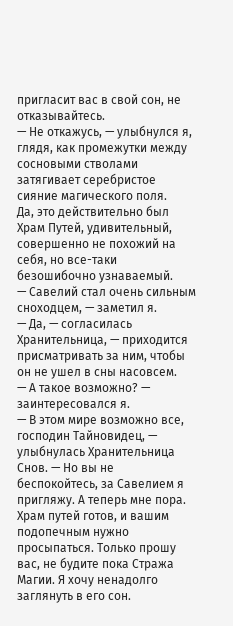пригласит вас в свой сон, не отказывайтесь.
— Не откажусь, — улыбнулся я, глядя, как промежутки между сосновыми стволами затягивает серебристое сияние магического поля.
Да, это действительно был Храм Путей, удивительный, совершенно не похожий на себя, но все-таки безошибочно узнаваемый.
— Савелий стал очень сильным сноходцем, — заметил я.
— Да, — согласилась Хранительница, — приходится присматривать за ним, чтобы он не ушел в сны насовсем.
— А такое возможно? — заинтересовался я.
— В этом мире возможно все, господин Тайновидец, — улыбнулась Хранительница Снов. — Но вы не беспокойтесь, за Савелием я пригляжу. А теперь мне пора. Храм путей готов, и вашим подопечным нужно просыпаться. Только прошу вас, не будите пока Стража Магии. Я хочу ненадолго заглянуть в его сон.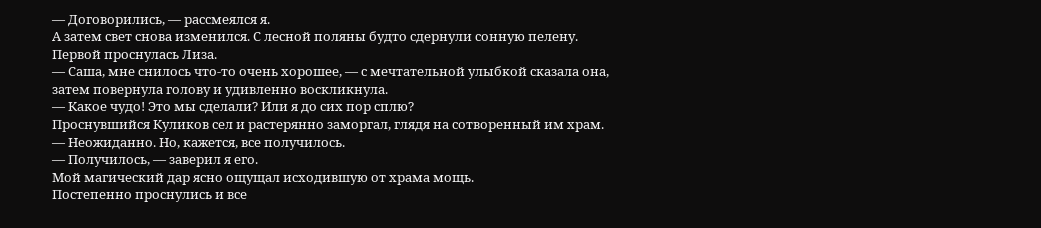— Договорились, — рассмеялся я.
А затем свет снова изменился. С лесной поляны будто сдернули сонную пелену. Первой проснулась Лиза.
— Саша, мне снилось что-то очень хорошее, — с мечтательной улыбкой сказала она, затем повернула голову и удивленно воскликнула.
— Какое чудо! Это мы сделали? Или я до сих пор сплю?
Проснувшийся Куликов сел и растерянно заморгал, глядя на сотворенный им храм.
— Неожиданно. Но, кажется, все получилось.
— Получилось, — заверил я его.
Мой магический дар ясно ощущал исходившую от храма мощь.
Постепенно проснулись и все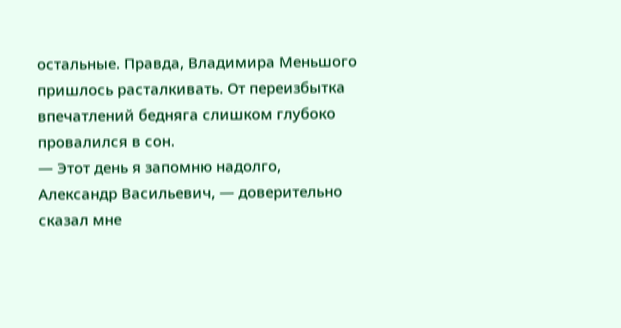остальные. Правда, Владимира Меньшого пришлось расталкивать. От переизбытка впечатлений бедняга слишком глубоко провалился в сон.
— Этот день я запомню надолго, Александр Васильевич, — доверительно сказал мне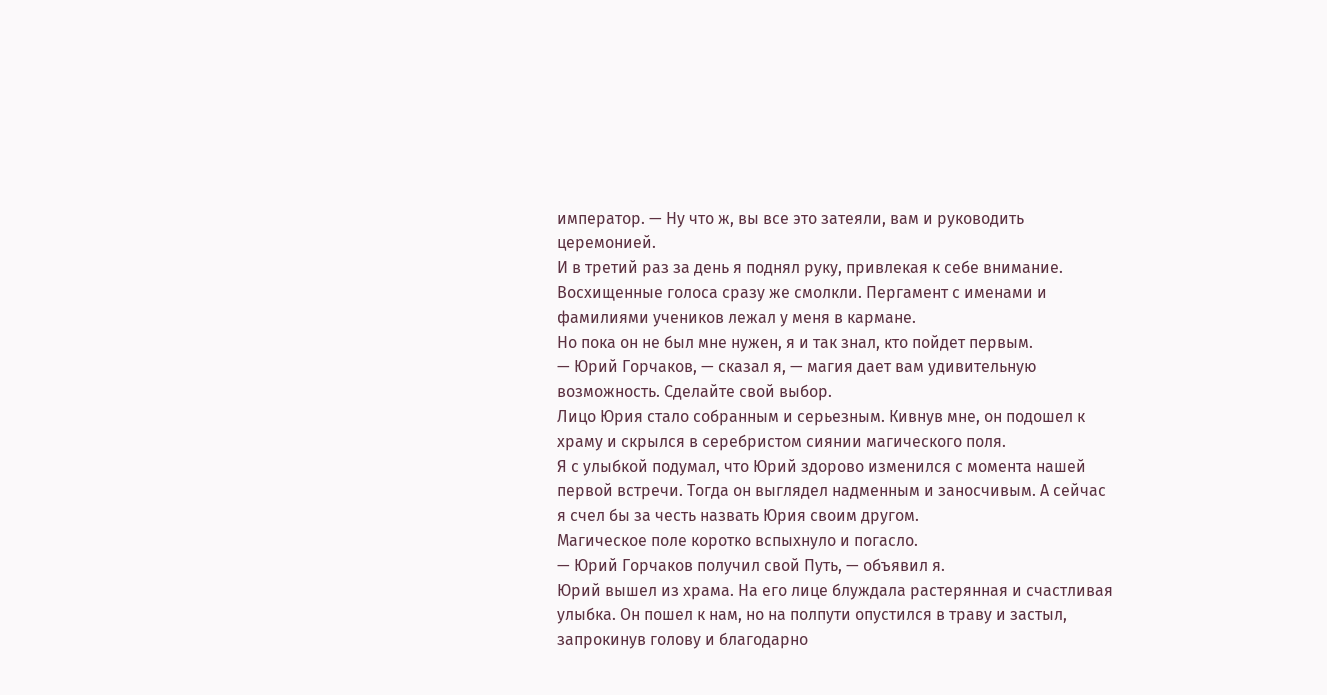император. — Ну что ж, вы все это затеяли, вам и руководить церемонией.
И в третий раз за день я поднял руку, привлекая к себе внимание. Восхищенные голоса сразу же смолкли. Пергамент с именами и фамилиями учеников лежал у меня в кармане.
Но пока он не был мне нужен, я и так знал, кто пойдет первым.
— Юрий Горчаков, — сказал я, — магия дает вам удивительную возможность. Сделайте свой выбор.
Лицо Юрия стало собранным и серьезным. Кивнув мне, он подошел к храму и скрылся в серебристом сиянии магического поля.
Я с улыбкой подумал, что Юрий здорово изменился с момента нашей первой встречи. Тогда он выглядел надменным и заносчивым. А сейчас я счел бы за честь назвать Юрия своим другом.
Магическое поле коротко вспыхнуло и погасло.
— Юрий Горчаков получил свой Путь, — объявил я.
Юрий вышел из храма. На его лице блуждала растерянная и счастливая улыбка. Он пошел к нам, но на полпути опустился в траву и застыл, запрокинув голову и благодарно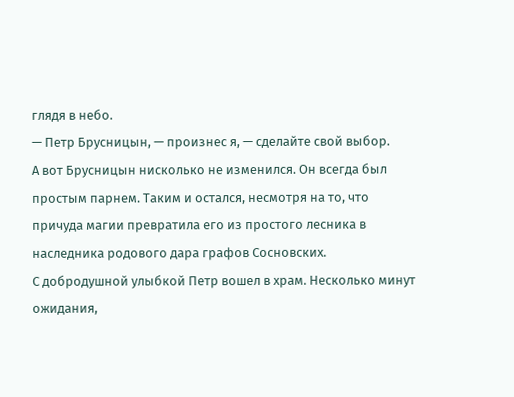глядя в небо.
— Петр Брусницын, — произнес я, — сделайте свой выбор.
А вот Брусницын нисколько не изменился. Он всегда был простым парнем. Таким и остался, несмотря на то, что причуда магии превратила его из простого лесника в наследника родового дара графов Сосновских.
С добродушной улыбкой Петр вошел в храм. Несколько минут ожидания,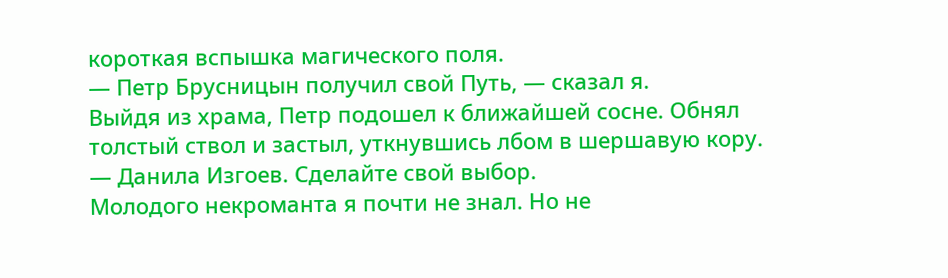короткая вспышка магического поля.
— Петр Брусницын получил свой Путь, — сказал я.
Выйдя из храма, Петр подошел к ближайшей сосне. Обнял толстый ствол и застыл, уткнувшись лбом в шершавую кору.
— Данила Изгоев. Сделайте свой выбор.
Молодого некроманта я почти не знал. Но не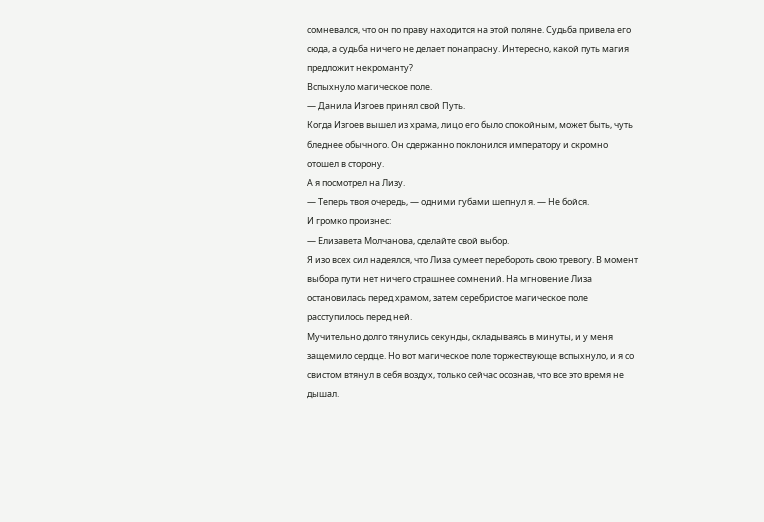сомневался, что он по праву находится на этой поляне. Судьба привела его сюда, а судьба ничего не делает понапрасну. Интересно, какой путь магия предложит некроманту?
Вспыхнуло магическое поле.
— Данила Изгоев принял свой Путь.
Когда Изгоев вышел из храма, лицо его было спокойным, может быть, чуть бледнее обычного. Он сдержанно поклонился императору и скромно отошел в сторону.
А я посмотрел на Лизу.
— Теперь твоя очередь, — одними губами шепнул я. — Не бойся.
И громко произнес:
— Елизавета Молчанова, сделайте свой выбор.
Я изо всех сил надеялся, что Лиза сумеет перебороть свою тревогу. В момент выбора пути нет ничего страшнее сомнений. На мгновение Лиза остановилась перед храмом, затем серебристое магическое поле расступилось перед ней.
Мучительно долго тянулись секунды, складываясь в минуты, и у меня защемило сердце. Но вот магическое поле торжествующе вспыхнуло, и я со свистом втянул в себя воздух, только сейчас осознав, что все это время не дышал.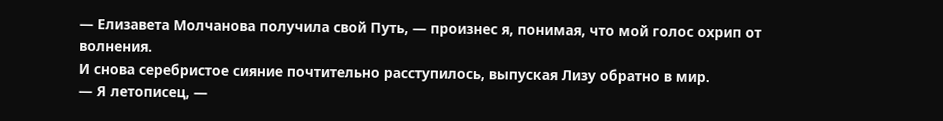— Елизавета Молчанова получила свой Путь, — произнес я, понимая, что мой голос охрип от волнения.
И снова серебристое сияние почтительно расступилось, выпуская Лизу обратно в мир.
— Я летописец, —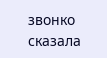звонко сказала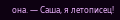она. — Саша, я летописец!